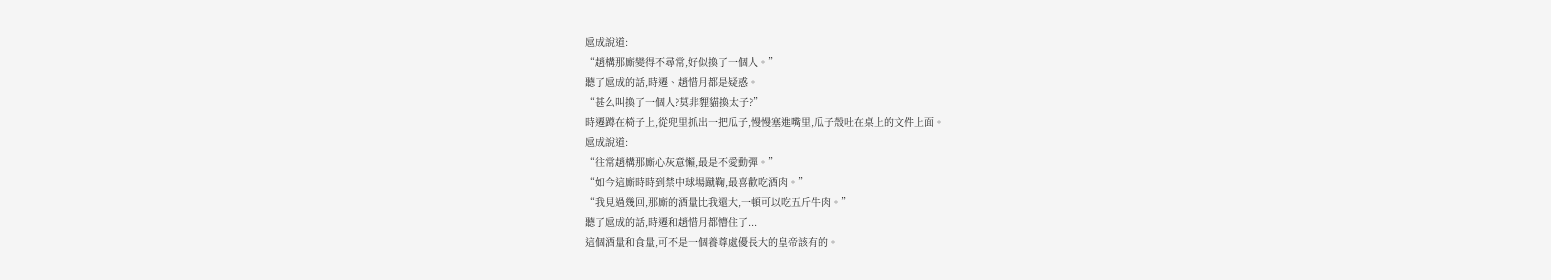扈成說道:
“趙構那廝變得不尋常,好似換了一個人。”
聽了扈成的話,時遷、趙惜月都是疑惑。
“甚么叫換了一個人?莫非貍貓換太子?”
時遷蹲在椅子上,從兜里抓出一把瓜子,慢慢塞進嘴里,瓜子殼吐在桌上的文件上面。
扈成說道:
“往常趙構那廝心灰意懶,最是不愛動彈。”
“如今這廝時時到禁中球場蹴鞠,最喜歡吃酒肉。”
“我見過幾回,那廝的酒量比我還大,一頓可以吃五斤牛肉。”
聽了扈成的話,時遷和趙惜月都懵住了...
這個酒量和食量,可不是一個養尊處優長大的皇帝該有的。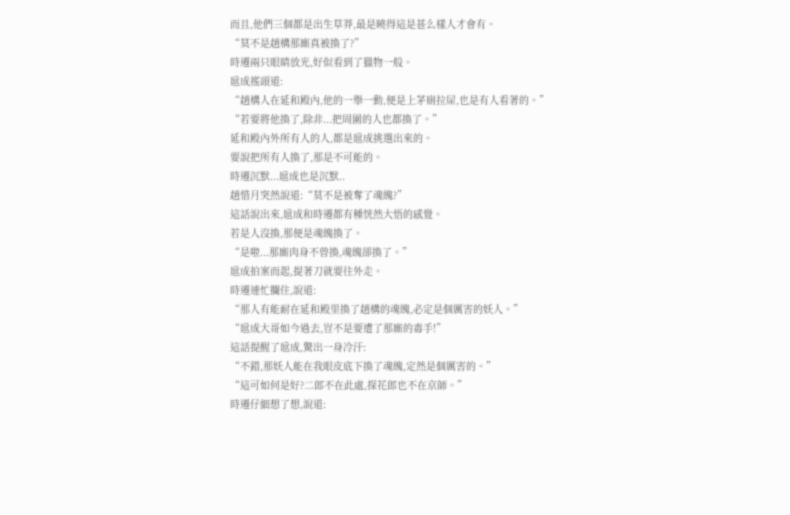而且,他們三個都是出生草莽,最是曉得這是甚么樣人才會有。
“莫不是趙構那廝真被換了?”
時遷兩只眼睛放光,好似看到了獵物一般。
扈成搖頭道:
“趙構人在延和殿內,他的一舉一動,便是上茅廁拉屎,也是有人看著的。”
“若要將他換了,除非...把周圍的人也都換了。”
延和殿內外所有人的人,都是扈成挑選出來的。
要說把所有人換了,那是不可能的。
時遷沉默...扈成也是沉默..
趙惜月突然說道:“莫不是被奪了魂魄?”
這話說出來,扈成和時遷都有種恍然大悟的感覺。
若是人沒換,那便是魂魄換了。
“是啦...那廝肉身不曾換,魂魄卻換了。”
扈成拍案而起,提著刀就要往外走。
時遷連忙攔住,說道:
“那人有能耐在延和殿里換了趙構的魂魄,必定是個厲害的妖人。”
“扈成大哥如今過去,豈不是要遭了那廝的毒手!”
這話提醒了扈成,驚出一身冷汗:
“不錯,那妖人能在我眼皮底下換了魂魄,定然是個厲害的。”
“這可如何是好?二郎不在此處,探花郎也不在京師。”
時遷仔細想了想,說道: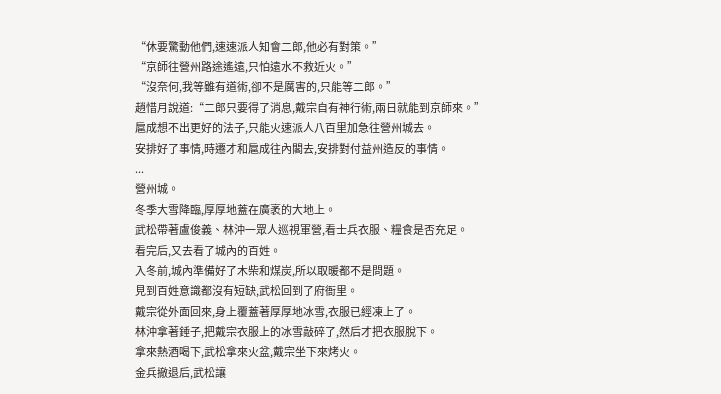“休要驚動他們,速速派人知會二郎,他必有對策。”
“京師往營州路途遙遠,只怕遠水不救近火。”
“沒奈何,我等雖有道術,卻不是厲害的,只能等二郎。”
趙惜月說道:“二郎只要得了消息,戴宗自有神行術,兩日就能到京師來。”
扈成想不出更好的法子,只能火速派人八百里加急往營州城去。
安排好了事情,時遷才和扈成往內閣去,安排對付益州造反的事情。
...
營州城。
冬季大雪降臨,厚厚地蓋在廣袤的大地上。
武松帶著盧俊義、林沖一眾人巡視軍營,看士兵衣服、糧食是否充足。
看完后,又去看了城內的百姓。
入冬前,城內準備好了木柴和煤炭,所以取暖都不是問題。
見到百姓意識都沒有短缺,武松回到了府衙里。
戴宗從外面回來,身上覆蓋著厚厚地冰雪,衣服已經凍上了。
林沖拿著錘子,把戴宗衣服上的冰雪敲碎了,然后才把衣服脫下。
拿來熱酒喝下,武松拿來火盆,戴宗坐下來烤火。
金兵撤退后,武松讓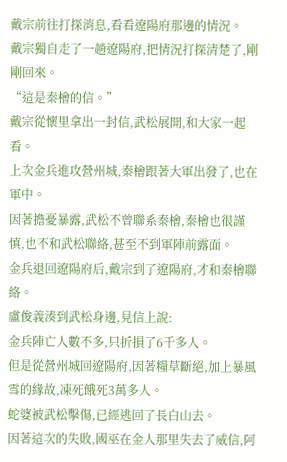戴宗前往打探消息,看看遼陽府那邊的情況。
戴宗獨自走了一趟遼陽府,把情況打探清楚了,剛剛回來。
“這是秦檜的信。”
戴宗從懷里拿出一封信,武松展開,和大家一起看。
上次金兵進攻營州城,秦檜跟著大軍出發了,也在軍中。
因著擔憂暴露,武松不曾聯系秦檜,秦檜也很謹慎,也不和武松聯絡,甚至不到軍陣前露面。
金兵退回遼陽府后,戴宗到了遼陽府,才和秦檜聯絡。
盧俊義湊到武松身邊,見信上說:
金兵陣亡人數不多,只折損了6千多人。
但是從營州城回遼陽府,因著糧草斷絕,加上暴風雪的緣故,凍死餓死3萬多人。
蛇婆被武松擊傷,已經逃回了長白山去。
因著這次的失敗,國巫在金人那里失去了威信,阿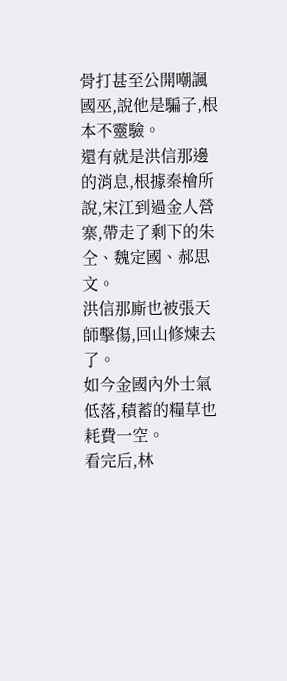骨打甚至公開嘲諷國巫,說他是騙子,根本不靈驗。
還有就是洪信那邊的消息,根據秦檜所說,宋江到過金人營寨,帶走了剩下的朱仝、魏定國、郝思文。
洪信那廝也被張天師擊傷,回山修煉去了。
如今金國內外士氣低落,積蓄的糧草也耗費一空。
看完后,林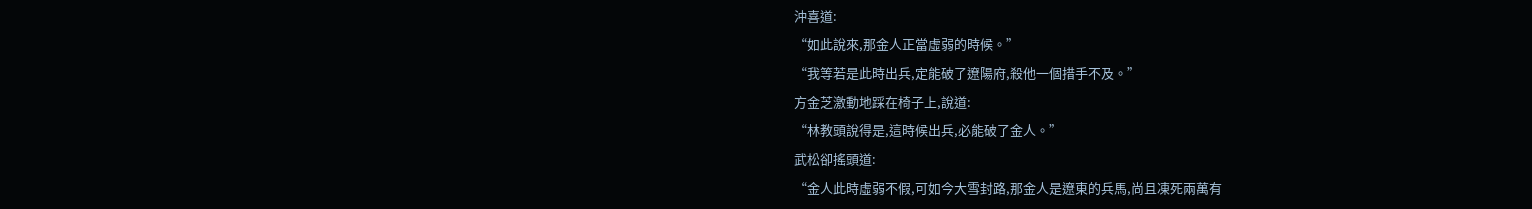沖喜道:
“如此說來,那金人正當虛弱的時候。”
“我等若是此時出兵,定能破了遼陽府,殺他一個措手不及。”
方金芝激動地踩在椅子上,說道:
“林教頭說得是,這時候出兵,必能破了金人。”
武松卻搖頭道:
“金人此時虛弱不假,可如今大雪封路,那金人是遼東的兵馬,尚且凍死兩萬有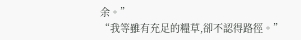余。”
“我等雖有充足的糧草,卻不認得路徑。”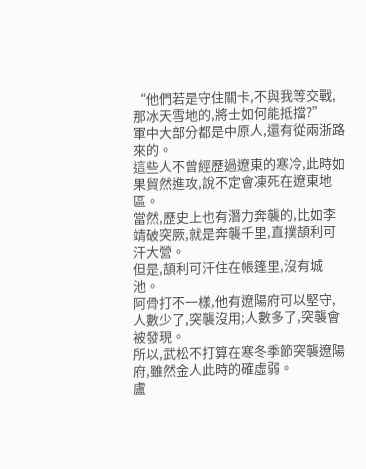“他們若是守住關卡,不與我等交戰,那冰天雪地的,將士如何能抵擋?”
軍中大部分都是中原人,還有從兩浙路來的。
這些人不曾經歷過遼東的寒冷,此時如果貿然進攻,說不定會凍死在遼東地區。
當然,歷史上也有潛力奔襲的,比如李靖破突厥,就是奔襲千里,直撲頡利可汗大營。
但是,頡利可汗住在帳篷里,沒有城池。
阿骨打不一樣,他有遼陽府可以堅守,人數少了,突襲沒用;人數多了,突襲會被發現。
所以,武松不打算在寒冬季節突襲遼陽府,雖然金人此時的確虛弱。
盧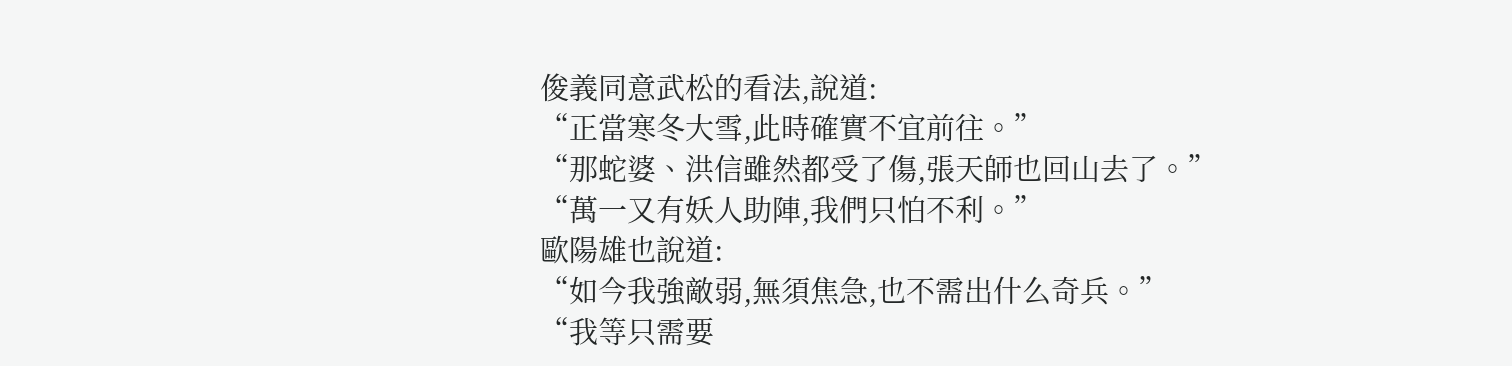俊義同意武松的看法,說道:
“正當寒冬大雪,此時確實不宜前往。”
“那蛇婆、洪信雖然都受了傷,張天師也回山去了。”
“萬一又有妖人助陣,我們只怕不利。”
歐陽雄也說道:
“如今我強敵弱,無須焦急,也不需出什么奇兵。”
“我等只需要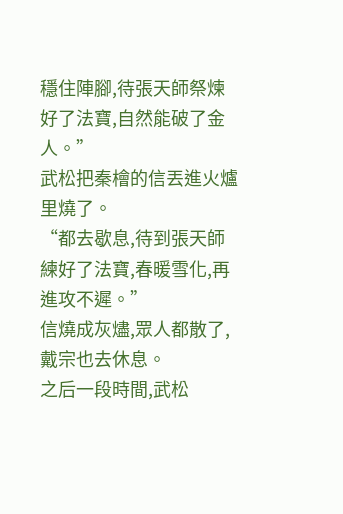穩住陣腳,待張天師祭煉好了法寶,自然能破了金人。”
武松把秦檜的信丟進火爐里燒了。
“都去歇息,待到張天師練好了法寶,春暖雪化,再進攻不遲。”
信燒成灰燼,眾人都散了,戴宗也去休息。
之后一段時間,武松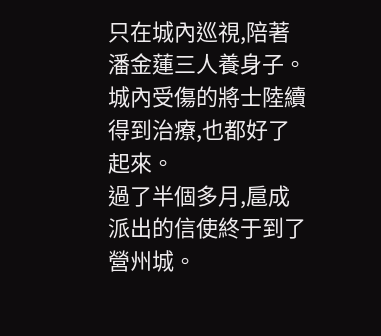只在城內巡視,陪著潘金蓮三人養身子。
城內受傷的將士陸續得到治療,也都好了起來。
過了半個多月,扈成派出的信使終于到了營州城。